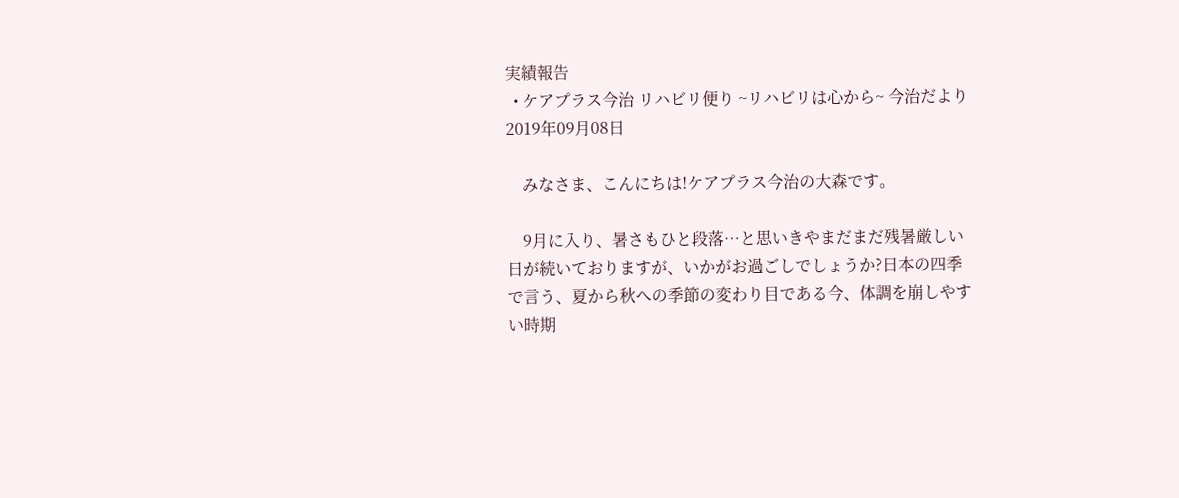実績報告
  • ケアプラス今治 リハビリ便り ~リハビリは心から~ 今治だより 2019年09月08日

    みなさま、こんにちは!ケアプラス今治の大森です。

    9月に入り、暑さもひと段落…と思いきやまだまだ残暑厳しい日が続いておりますが、いかがお過ごしでしょうか?日本の四季で言う、夏から秋への季節の変わり目である今、体調を崩しやすい時期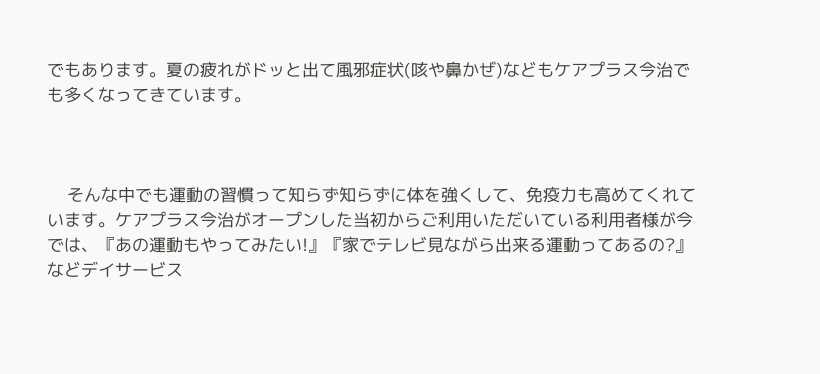でもあります。夏の疲れがドッと出て風邪症状(咳や鼻かぜ)などもケアプラス今治でも多くなってきています。



    そんな中でも運動の習慣って知らず知らずに体を強くして、免疫力も高めてくれています。ケアプラス今治がオープンした当初からご利用いただいている利用者様が今では、『あの運動もやってみたい!』『家でテレビ見ながら出来る運動ってあるの?』などデイサービス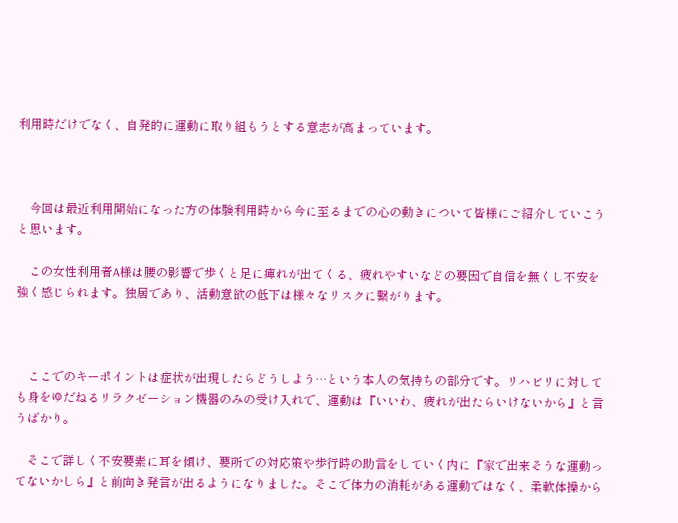利用時だけでなく、自発的に運動に取り組もうとする意志が高まっています。



    今回は最近利用開始になった方の体験利用時から今に至るまでの心の動きについて皆様にご紹介していこうと思います。

    この女性利用者A様は腰の影響で歩くと足に痺れが出てくる、疲れやすいなどの要因で自信を無くし不安を強く感じられます。独居であり、活動意欲の低下は様々なリスクに繋がります。



    ここでのキーポイントは症状が出現したらどうしよう…という本人の気持ちの部分です。リハビリに対しても身をゆだねるリラクゼーション機器のみの受け入れで、運動は『いいわ、疲れが出たらいけないから』と言うばかり。

    そこで詳しく不安要素に耳を傾け、要所での対応策や歩行時の助言をしていく内に『家で出来そうな運動ってないかしら』と前向き発言が出るようになりました。そこで体力の消耗がある運動ではなく、柔軟体操から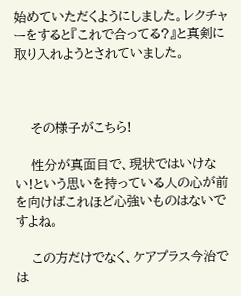始めていただくようにしました。レクチャーをすると『これで合ってる?』と真剣に取り入れようとされていました。



    その様子がこちら!

    性分が真面目で、現状ではいけない!という思いを持っている人の心が前を向けばこれほど心強いものはないですよね。

    この方だけでなく、ケアプラス今治では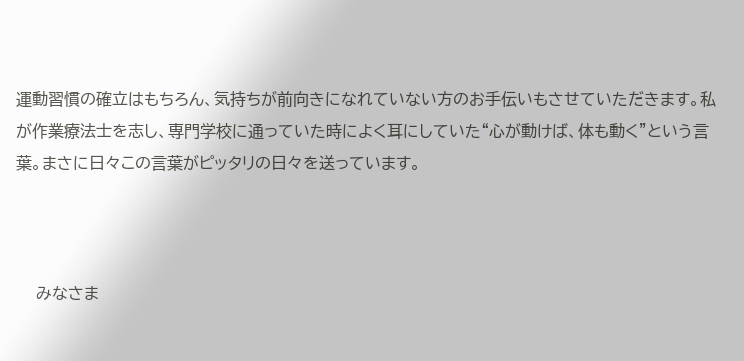運動習慣の確立はもちろん、気持ちが前向きになれていない方のお手伝いもさせていただきます。私が作業療法士を志し、専門学校に通っていた時によく耳にしていた“心が動けば、体も動く”という言葉。まさに日々この言葉がピッタリの日々を送っています。



    みなさま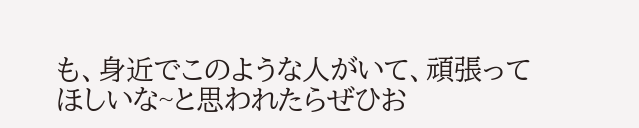も、身近でこのような人がいて、頑張ってほしいな~と思われたらぜひお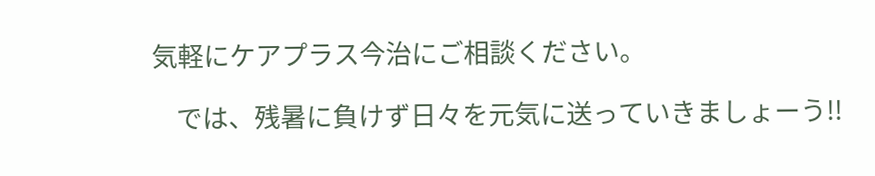気軽にケアプラス今治にご相談ください。

    では、残暑に負けず日々を元気に送っていきましょーう!!